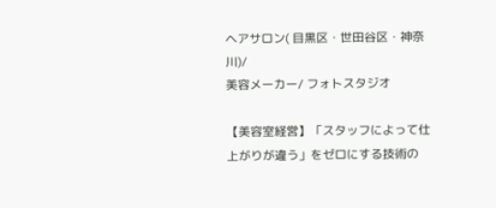ヘアサロン( 目黒区・世田谷区・神奈川)/
美容メーカー/ フォトスタジオ

【美容室経営】「スタッフによって仕上がりが違う」をゼロにする技術の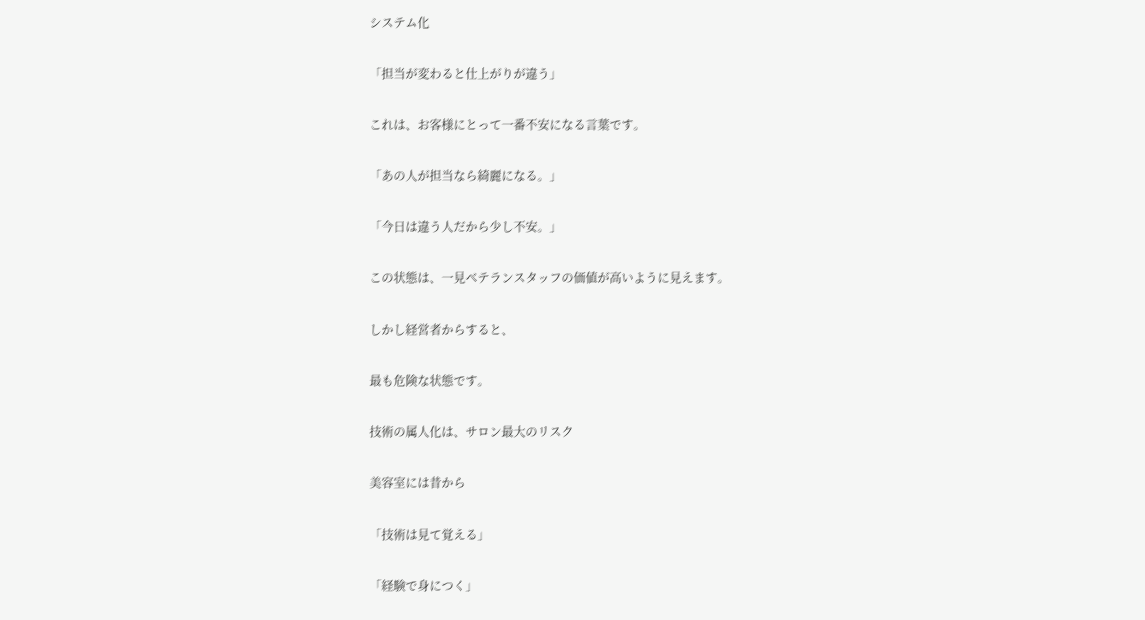システム化

「担当が変わると仕上がりが違う」

これは、お客様にとって一番不安になる言葉です。

「あの人が担当なら綺麗になる。」

「今日は違う人だから少し不安。」

この状態は、一見ベテランスタッフの価値が高いように見えます。

しかし経営者からすると、

最も危険な状態です。

技術の属人化は、サロン最大のリスク

美容室には昔から

「技術は見て覚える」

「経験で身につく」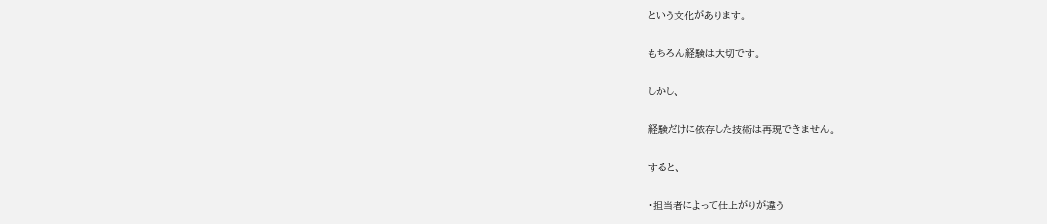という文化があります。

もちろん経験は大切です。

しかし、

経験だけに依存した技術は再現できません。

すると、

・担当者によって仕上がりが違う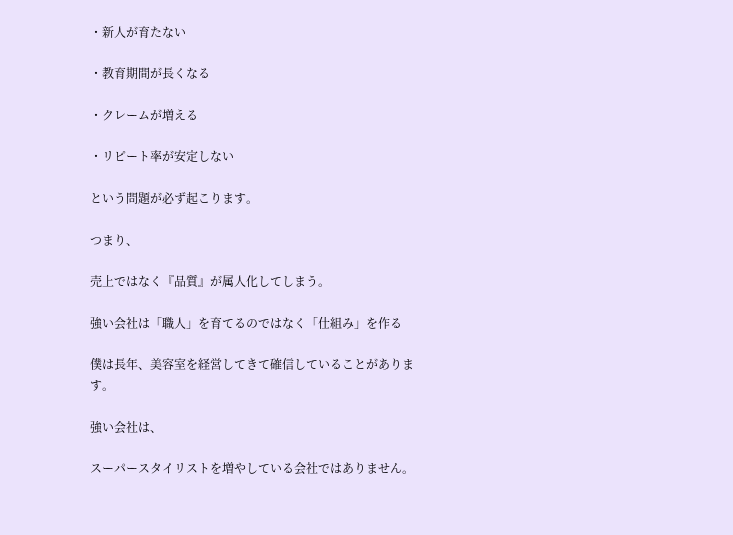・新人が育たない

・教育期間が長くなる

・クレームが増える

・リピート率が安定しない

という問題が必ず起こります。

つまり、

売上ではなく『品質』が属人化してしまう。

強い会社は「職人」を育てるのではなく「仕組み」を作る

僕は長年、美容室を経営してきて確信していることがあります。

強い会社は、

スーパースタイリストを増やしている会社ではありません。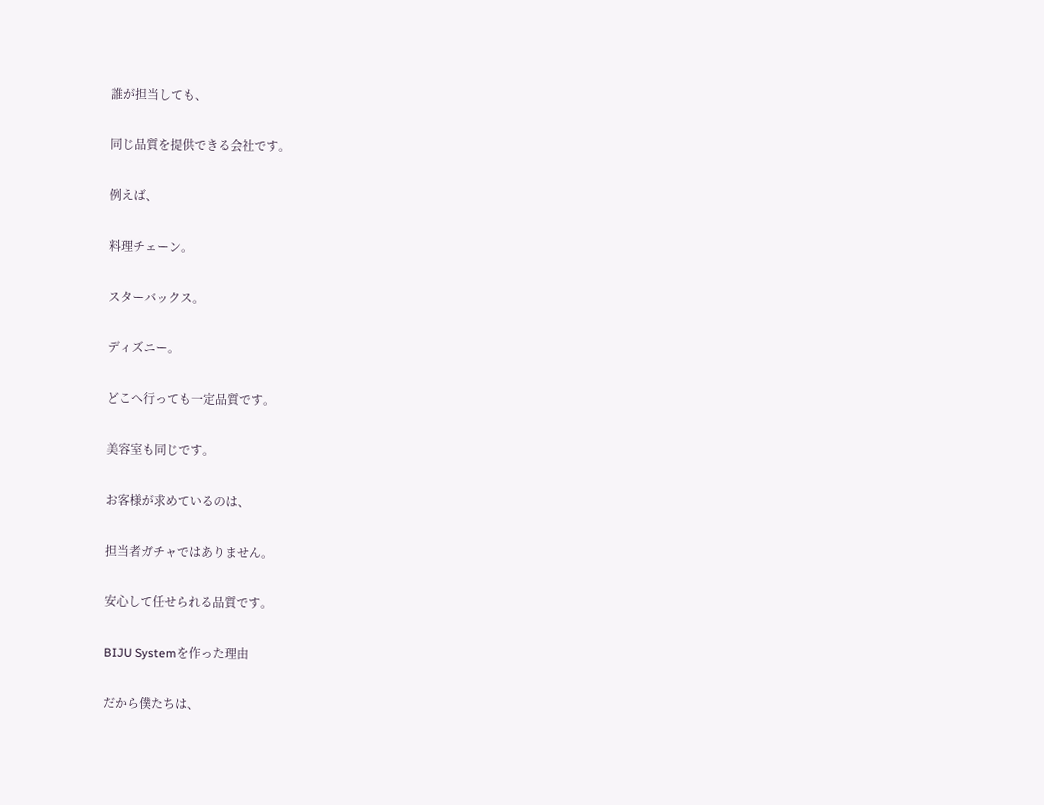誰が担当しても、

同じ品質を提供できる会社です。

例えば、

料理チェーン。

スターバックス。

ディズニー。

どこへ行っても一定品質です。

美容室も同じです。

お客様が求めているのは、

担当者ガチャではありません。

安心して任せられる品質です。

BIJU Systemを作った理由

だから僕たちは、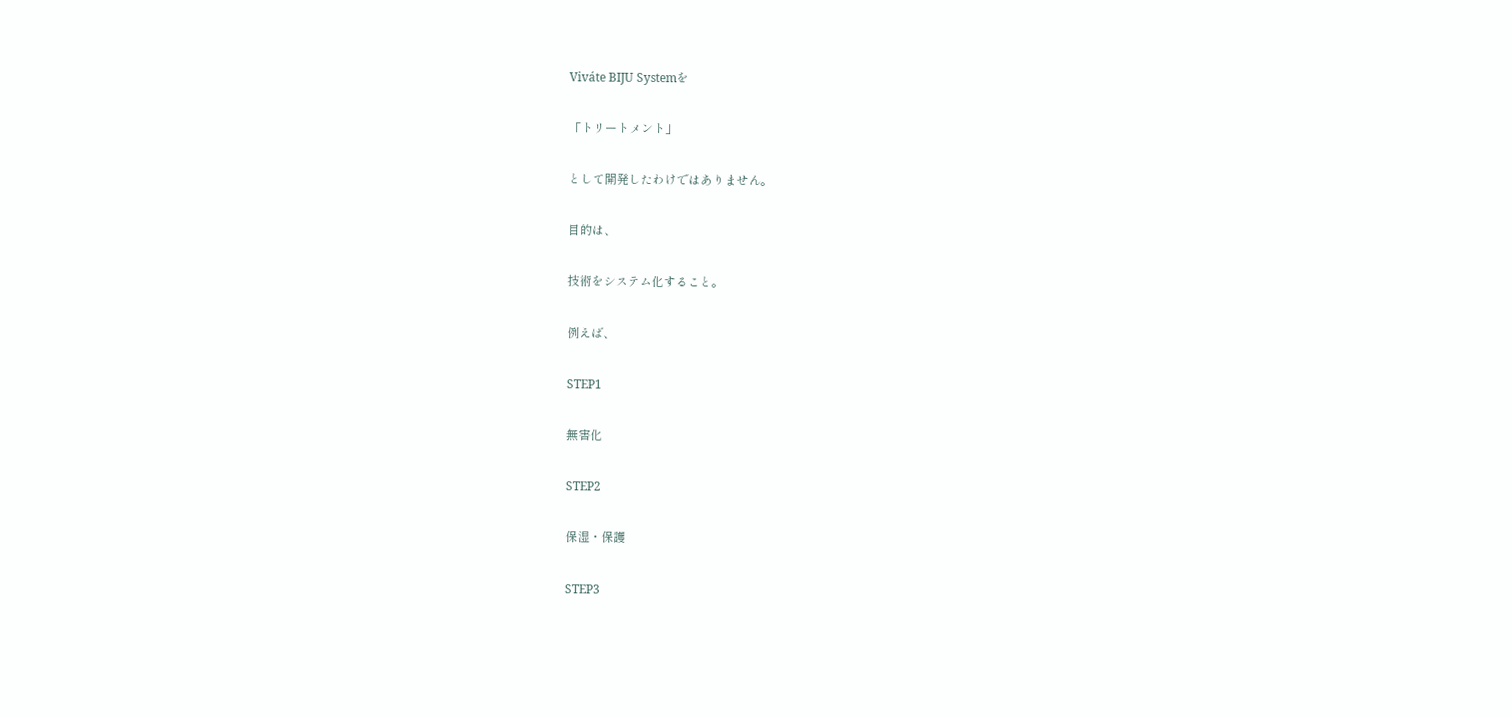Viváte BIJU Systemを

「トリートメント」

として開発したわけではありません。

目的は、

技術をシステム化すること。

例えば、

STEP1

無害化

STEP2

保湿・保護

STEP3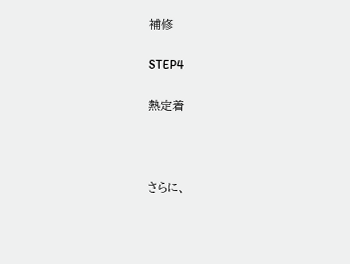補修

STEP4

熱定着



さらに、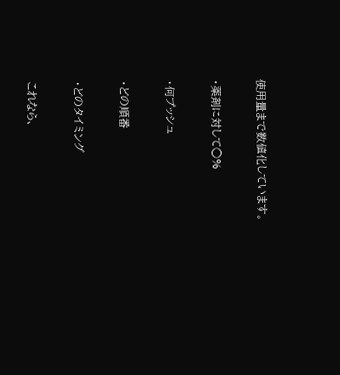使用量まで数値化しています。

・薬剤に対して○%

・何プッシュ

・どの順番

・どのタイミング

これなら、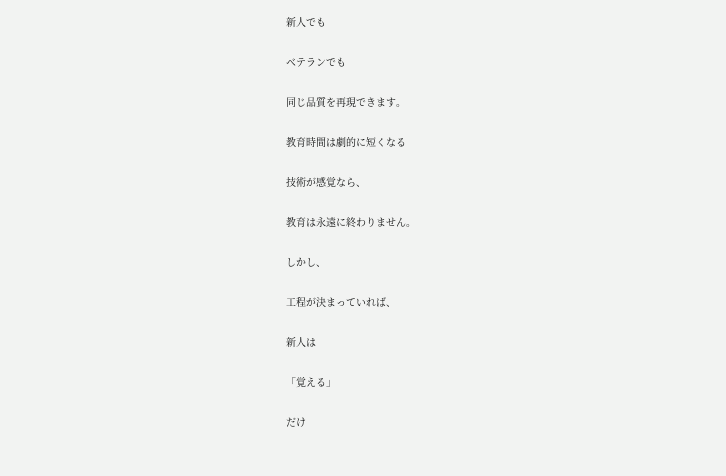新人でも

ベテランでも

同じ品質を再現できます。

教育時間は劇的に短くなる

技術が感覚なら、

教育は永遠に終わりません。

しかし、

工程が決まっていれば、

新人は

「覚える」

だけ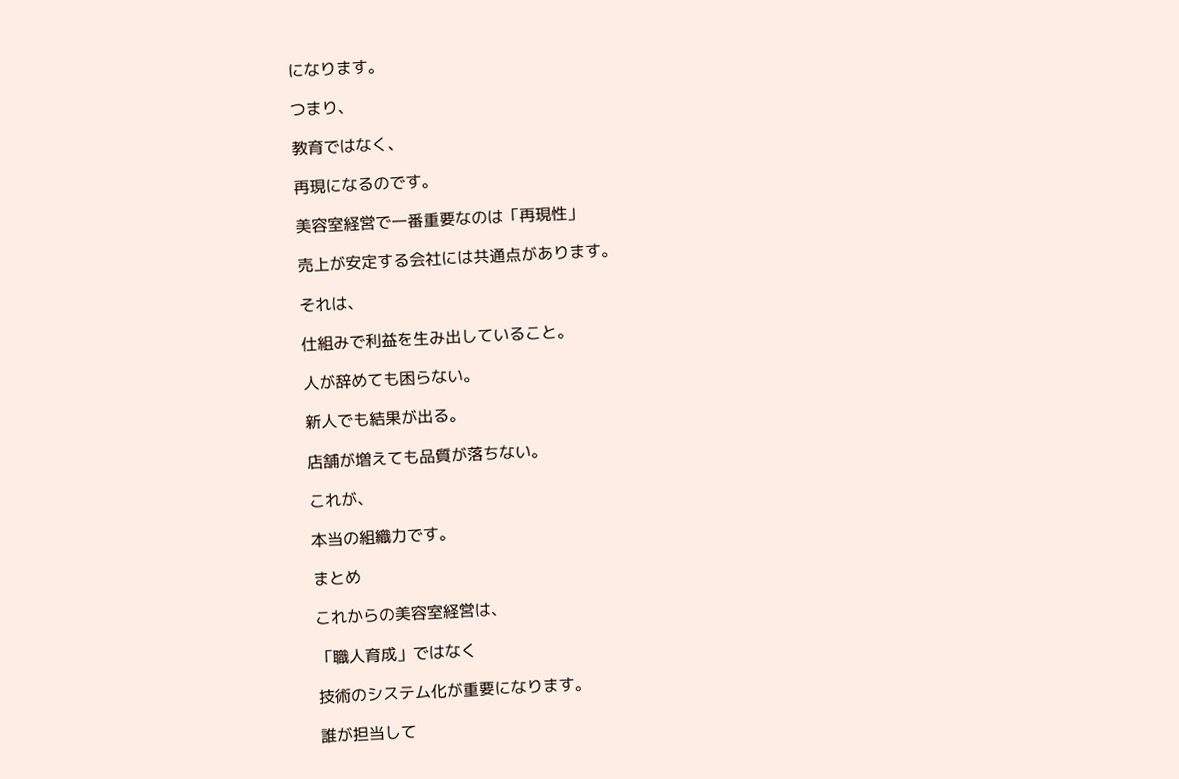になります。

つまり、

教育ではなく、

再現になるのです。

美容室経営で一番重要なのは「再現性」

売上が安定する会社には共通点があります。

それは、

仕組みで利益を生み出していること。

人が辞めても困らない。

新人でも結果が出る。

店舗が増えても品質が落ちない。

これが、

本当の組織力です。

まとめ

これからの美容室経営は、

「職人育成」ではなく

技術のシステム化が重要になります。

誰が担当して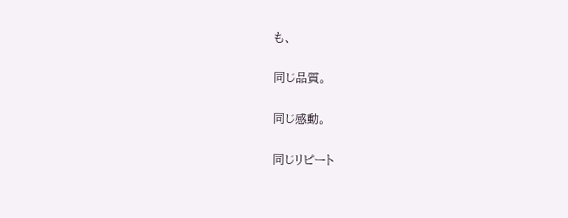も、

同じ品質。

同じ感動。

同じリピート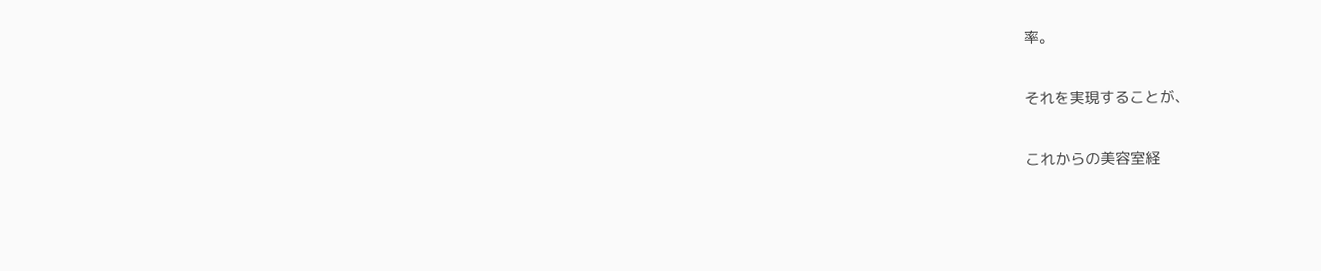率。

それを実現することが、

これからの美容室経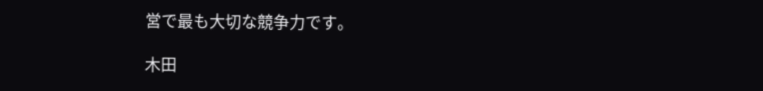営で最も大切な競争力です。

木田